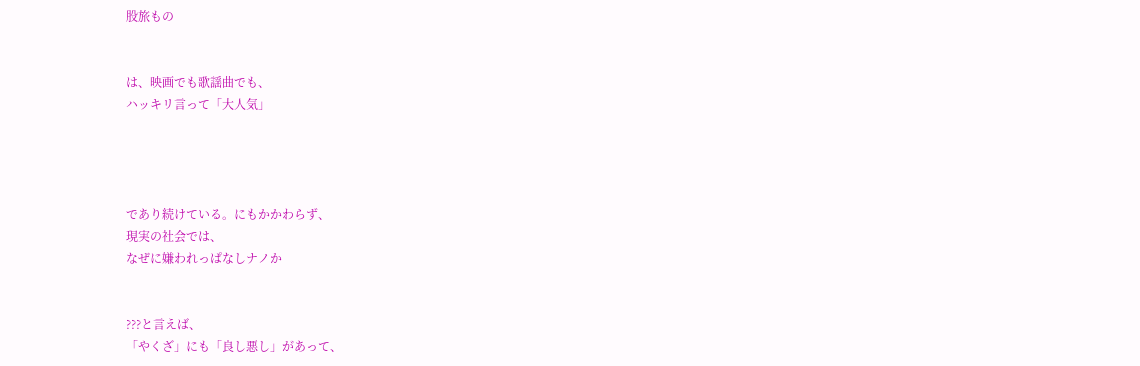股旅もの


は、映画でも歌謡曲でも、
ハッキリ言って「大人気」




であり続けている。にもかかわらず、
現実の社会では、
なぜに嫌われっぱなしナノか


???と言えば、
「やくざ」にも「良し悪し」があって、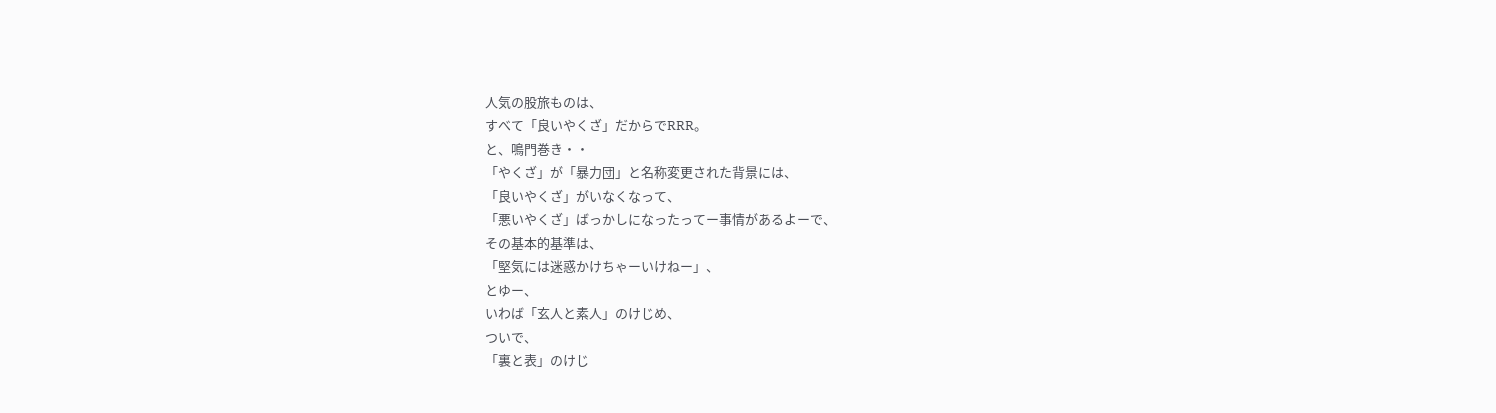人気の股旅ものは、
すべて「良いやくざ」だからでRRR。
と、鳴門巻き・・
「やくざ」が「暴力団」と名称変更された背景には、
「良いやくざ」がいなくなって、
「悪いやくざ」ばっかしになったってー事情があるよーで、
その基本的基準は、
「堅気には迷惑かけちゃーいけねー」、
とゆー、
いわば「玄人と素人」のけじめ、
ついで、
「裏と表」のけじ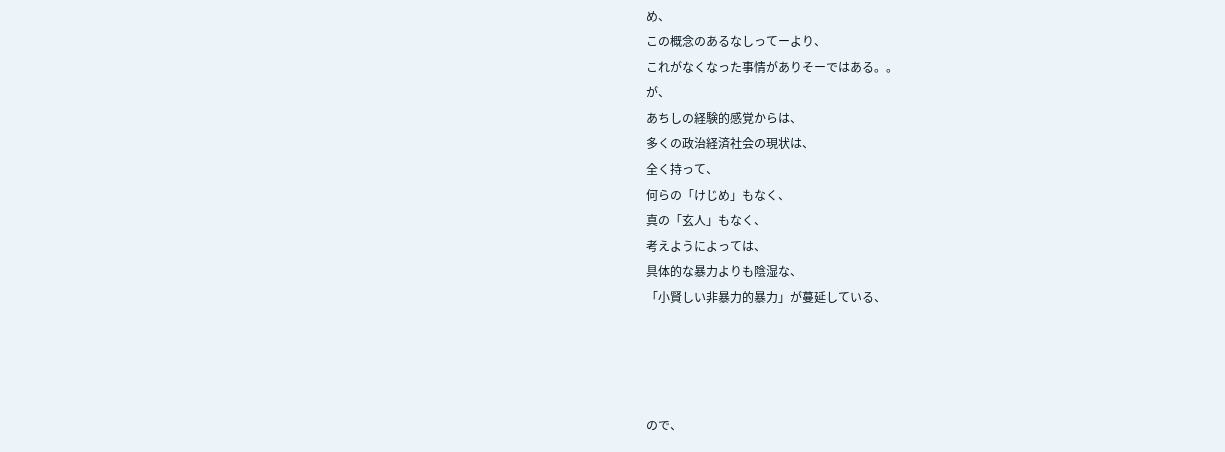め、
この概念のあるなしってーより、
これがなくなった事情がありそーではある。。
が、
あちしの経験的感覚からは、
多くの政治経済社会の現状は、
全く持って、
何らの「けじめ」もなく、
真の「玄人」もなく、
考えようによっては、
具体的な暴力よりも陰湿な、
「小賢しい非暴力的暴力」が蔓延している、




ので、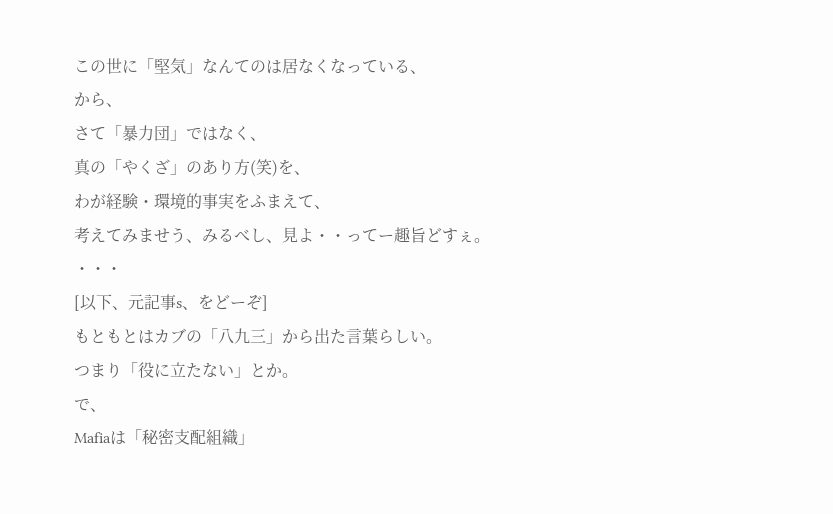この世に「堅気」なんてのは居なくなっている、
から、
さて「暴力団」ではなく、
真の「やくざ」のあり方(笑)を、
わが経験・環境的事実をふまえて、
考えてみませう、みるべし、見よ・・ってー趣旨どすぇ。
・・・
[以下、元記事s、をどーぞ]
もともとはカブの「八九三」から出た言葉らしい。
つまり「役に立たない」とか。
で、
Mafiaは「秘密支配組織」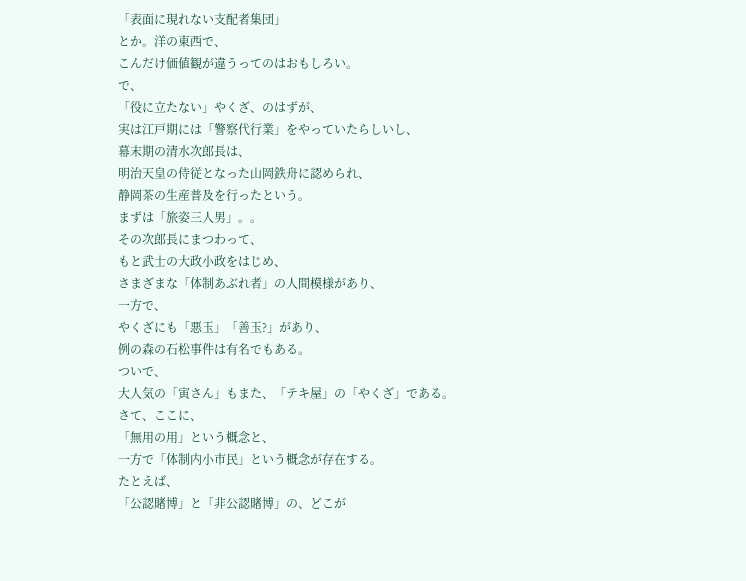「表面に現れない支配者集団」
とか。洋の東西で、
こんだけ価値観が違うってのはおもしろい。
で、
「役に立たない」やくざ、のはずが、
実は江戸期には「警察代行業」をやっていたらしいし、
幕末期の清水次郎長は、
明治天皇の侍従となった山岡鉄舟に認められ、
静岡茶の生産普及を行ったという。
まずは「旅姿三人男」。。
その次郎長にまつわって、
もと武士の大政小政をはじめ、
さまざまな「体制あぶれ者」の人間模様があり、
一方で、
やくざにも「悪玉」「善玉?」があり、
例の森の石松事件は有名でもある。
ついで、
大人気の「寅さん」もまた、「テキ屋」の「やくざ」である。
さて、ここに、
「無用の用」という概念と、
一方で「体制内小市民」という概念が存在する。
たとえば、
「公認賭博」と「非公認賭博」の、どこが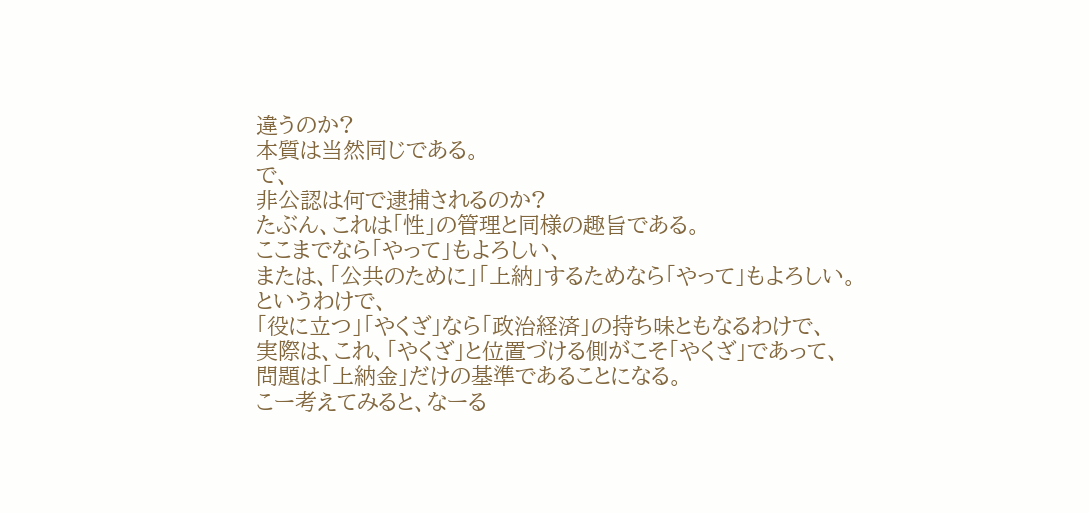違うのか?
本質は当然同じである。
で、
非公認は何で逮捕されるのか?
たぶん、これは「性」の管理と同様の趣旨である。
ここまでなら「やって」もよろしい、
または、「公共のために」「上納」するためなら「やって」もよろしい。
というわけで、
「役に立つ」「やくざ」なら「政治経済」の持ち味ともなるわけで、
実際は、これ、「やくざ」と位置づける側がこそ「やくざ」であって、
問題は「上納金」だけの基準であることになる。
こー考えてみると、なーる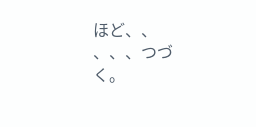ほど、、
、、、つづく。